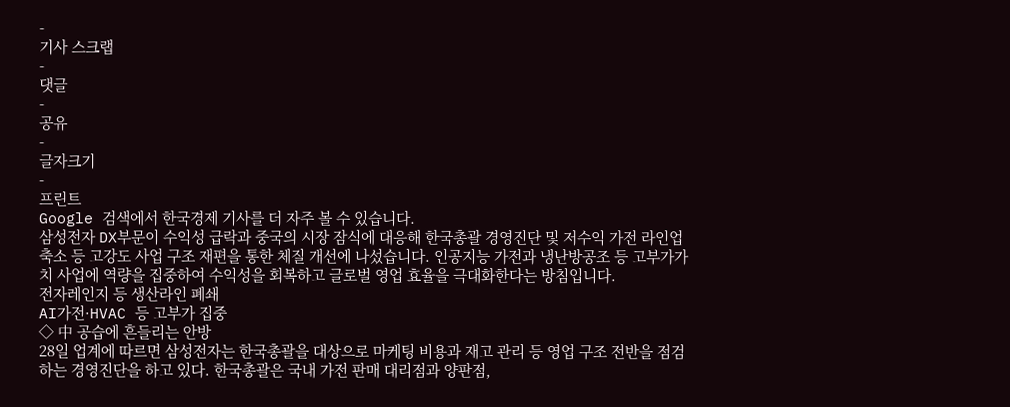-
기사 스크랩
-
댓글
-
공유
-
글자크기
-
프린트
Google 검색에서 한국경제 기사를 더 자주 볼 수 있습니다.
삼성전자 DX부문이 수익성 급락과 중국의 시장 잠식에 대응해 한국총괄 경영진단 및 저수익 가전 라인업 축소 등 고강도 사업 구조 재편을 통한 체질 개선에 나섰습니다. 인공지능 가전과 냉난방공조 등 고부가가치 사업에 역량을 집중하여 수익성을 회복하고 글로벌 영업 효율을 극대화한다는 방침입니다.
전자레인지 등 생산라인 폐쇄
AI가전·HVAC 등 고부가 집중
◇ 中 공습에 흔들리는 안방
28일 업계에 따르면 삼성전자는 한국총괄을 대상으로 마케팅 비용과 재고 관리 등 영업 구조 전반을 점검하는 경영진단을 하고 있다. 한국총괄은 국내 가전 판매 대리점과 양판점,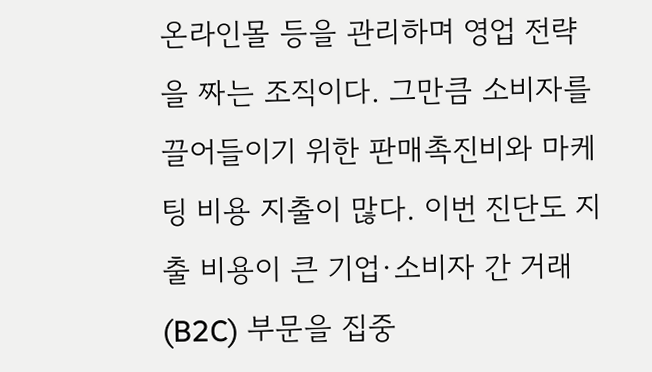온라인몰 등을 관리하며 영업 전략을 짜는 조직이다. 그만큼 소비자를 끌어들이기 위한 판매촉진비와 마케팅 비용 지출이 많다. 이번 진단도 지출 비용이 큰 기업·소비자 간 거래(B2C) 부문을 집중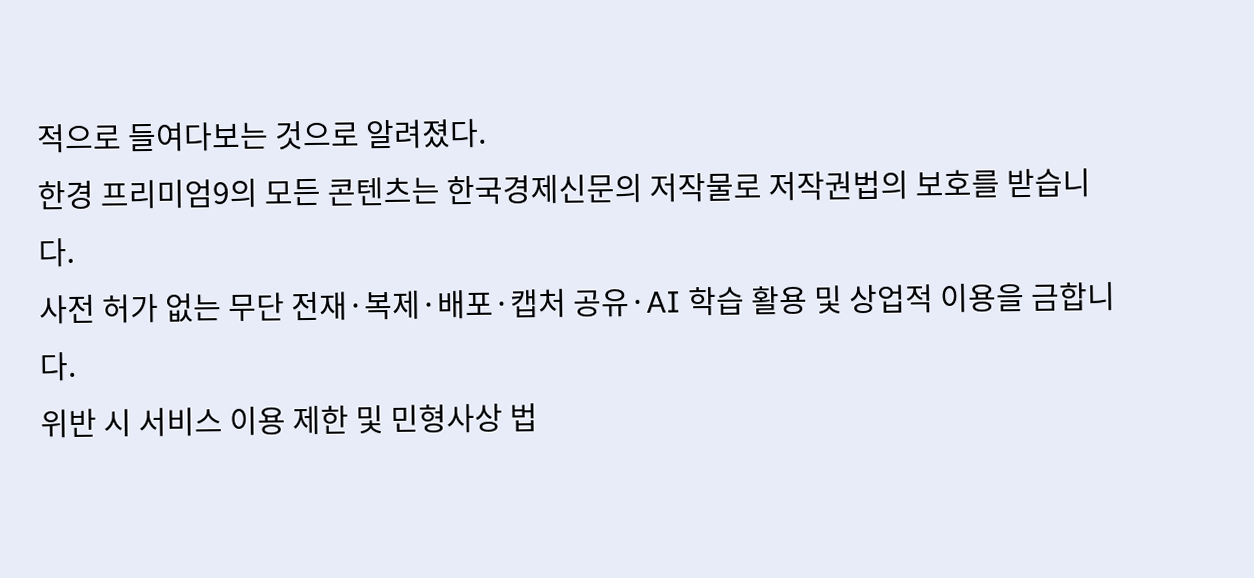적으로 들여다보는 것으로 알려졌다.
한경 프리미엄9의 모든 콘텐츠는 한국경제신문의 저작물로 저작권법의 보호를 받습니다.
사전 허가 없는 무단 전재·복제·배포·캡처 공유·AI 학습 활용 및 상업적 이용을 금합니다.
위반 시 서비스 이용 제한 및 민형사상 법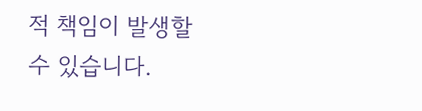적 책임이 발생할 수 있습니다.